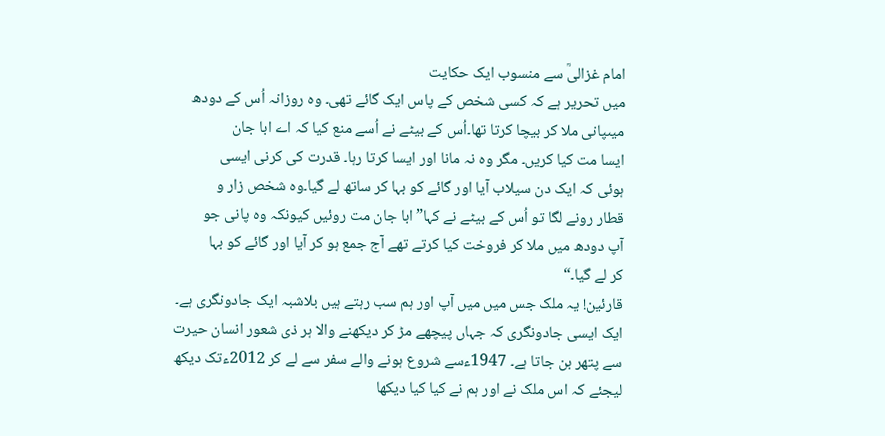امام غزالیؒ سے منسوب ایک حکایت
میں تحریر ہے کہ کسی شخص کے پاس ایک گائے تھی۔ وہ روزانہ اُس کے دودھ
میںپانی ملا کر بیچا کرتا تھا۔اُس کے بیٹے نے اُسے منع کیا کہ اے ابا جان
ایسا مت کیا کریں۔ مگر وہ نہ مانا اور ایسا کرتا رہا۔ قدرت کی کرنی ایسی
ہوئی کہ ایک دن سیلاب آیا اور گائے کو بہا کر ساتھ لے گیا۔وہ شخص زار و
قطار رونے لگا تو اُس کے بیٹے نے کہا”ابا جان مت روئیں کیونکہ وہ پانی جو
آپ دودھ میں ملا کر فروخت کیا کرتے تھے آج جمع ہو کر آیا اور گائے کو بہا
کر لے گیا۔“
قارئین! یہ ملک جس میں میں آپ اور ہم سب رہتے ہیں بلاشبہ ایک جادونگری ہے۔
ایک ایسی جادونگری کہ جہاں پیچھے مڑ کر دیکھنے والا ہر ذی شعور انسان حیرت
سے پتھر بن جاتا ہے۔ 1947ءسے شروع ہونے والے سفر سے لے کر 2012ءتک دیکھ
لیجئے کہ اس ملک نے اور ہم نے کیا کیا دیکھا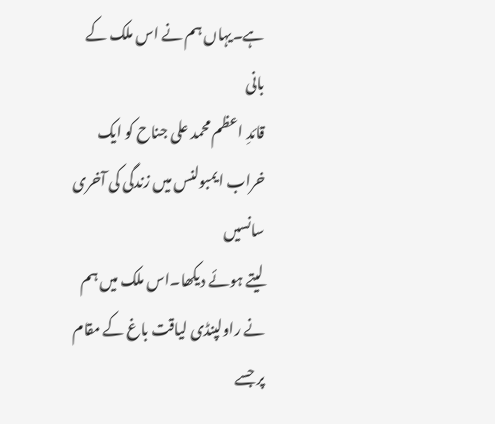ہے۔یہاں ہم نے اس ملک کے بانی
قائدِ اعظم محمد علی جناح کو ایک خراب ایمبولنس میں زندگی کی آخری سانسیں
لیتے ہوئے دیکھا۔اس ملک میں ہم نے راولپنڈی لیاقت باغ کے مقام پر جسے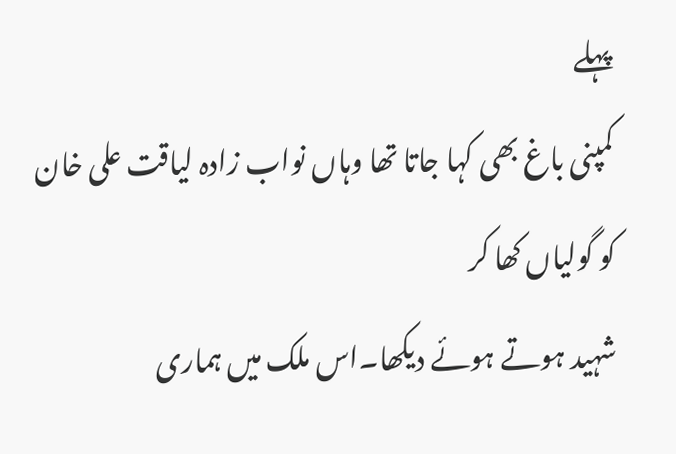پہلے
کمپنی باغ بھی کہا جاتا تھا وہاں نواب زادہ لیاقت علی خان کو گولیاں کھا کر
شہید ہوتے ہوئے دیکھا۔اس ملک میں ہماری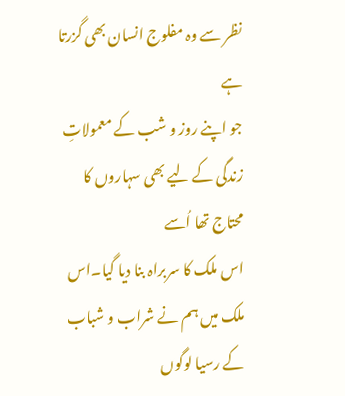نظر سے وہ مفلوج انسان بھی گزرتا ہے
جو اپنے روز و شب کے معمولاتِ زندگی کے لیے بھی سہاروں کا محتاج تھا اُسے
اس ملک کا سربراہ بنا دیا گیا۔اس ملک میں ہم نے شراب و شباب کے رسیا لوگوں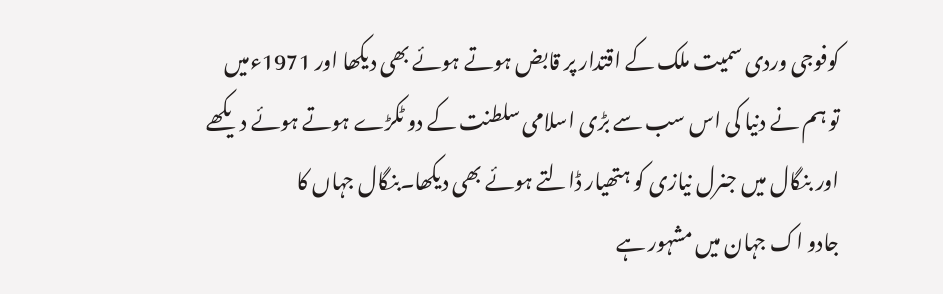کوفوجی وردی سمیت ملک کے اقتدار پر قابض ہوتے ہوئے بھی دیکھا اور 1971ءمیں
تو ہم نے دنیا کی اس سب سے بڑی اسلامی سلطنت کے دو ٹکڑے ہوتے ہوئے دیکھے
اور بنگال میں جنرل نیازی کو ہتھیار ڈالتے ہوئے بھی دیکھا۔بنگال جہاں کا
جادو اک جہان میں مشہور ہے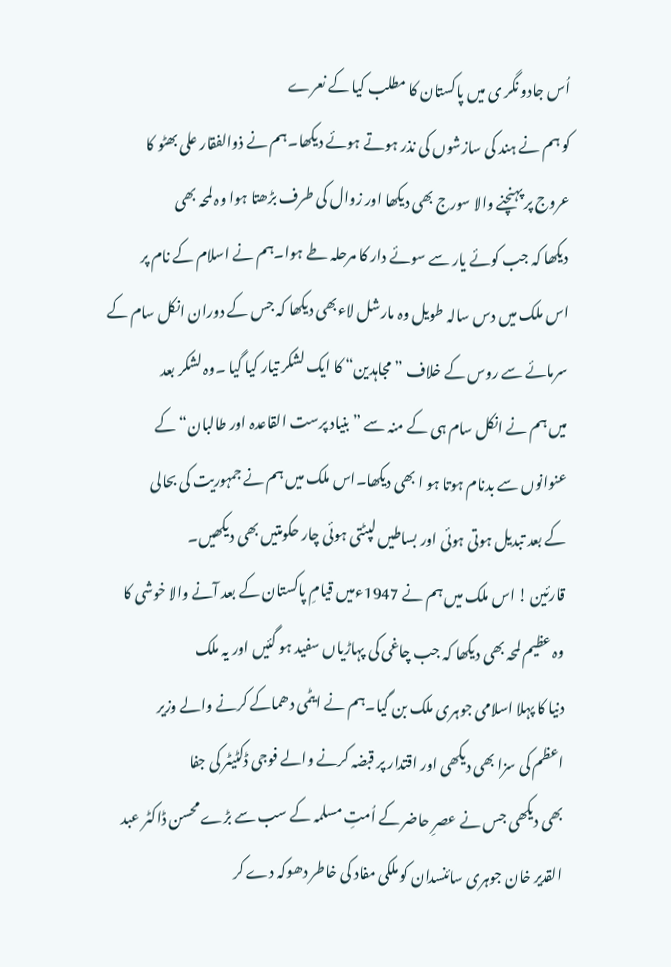اُس جادو نگر ی میں پاکستان کا مطلب کیا کے نعرے
کو ہم نے ہند کی سازشوں کی نذر ہوتے ہوئے دیکھا۔ہم نے ذوالفقار علی بھٹو کا
عروج پر پہنچنے والا سورج بھی دیکھا اور زوال کی طرف بڑھتا ہوا وہ لمحہ بھی
دیکھا کہ جب کوئے یار سے سوئے دار کا مرحلہ طے ہوا۔ہم نے اسلام کے نام پر
اس ملک میں دس سالہ طویل وہ مارشل لاءبھی دیکھا کہ جس کے دوران انکل سام کے
سرمائے سے روس کے خلاف ”مجاہدین“ کا ایک لشکر تیار کیا گیا ۔وہ لشکر بعد
میں ہم نے انکل سام ہی کے منہ سے ”بنیاد پرست القاعدہ اور طالبان“ کے
عنوانوں سے بدنام ہوتا ہو ا بھی دیکھا۔اس ملک میں ہم نے جمہوریت کی بحالی
کے بعد تبدیل ہوتی ہوئی اور بساطیں لپٹتی ہوئی چار حکومتیں بھی دیکھیں۔
قارئین ! اس ملک میں ہم نے 1947ءمیں قیامِ پاکستان کے بعد آنے والا خوشی کا
وہ عظیم لمحہ بھی دیکھا کہ جب چاغی کی پہاڑیاں سفید ہو گئیں اور یہ ملک
دنیا کا پہلا اسلامی جوہری ملک بن گیا۔ہم نے ایٹمی دھماکے کرنے والے وزیر
اعظم کی سزا بھی دیکھی اور اقتدار پر قبضہ کرنے والے فوجی ڈکٹیٹر کی جفا
بھی دیکھی جس نے عصرِ حاضر کے اُمتِ مسلمہ کے سب سے بڑے محسن ڈاکٹر عبد
القدیر خان جوہری سائنسدان کو ملکی مفاد کی خاطر دھوکہ دے کر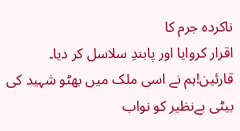ناکردہ جرم کا
اقرار کروایا اور پابندِ سلاسل کر دیا۔
قارئین!ہم نے اسی ملک میں بھٹو شہید کی بیٹی بےنظیر کو نواب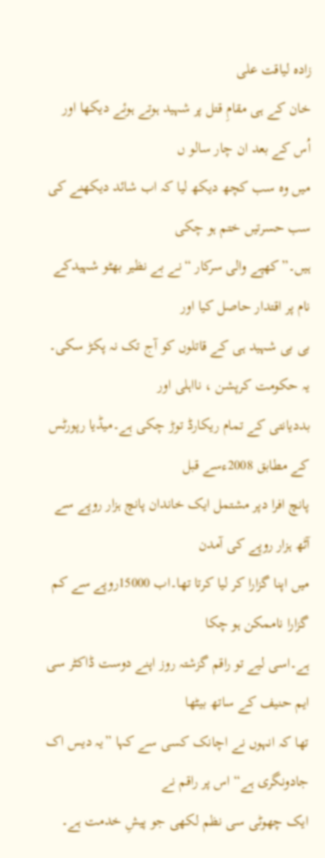زادہ لیاقت علی
خان کے ہی مقامِ قتل پر شہید ہوتے ہوئے دیکھا اور اُس کے بعد ان چار سالو ں
میں وہ سب کچھ دیکھ لیا کہ اب شائد دیکھنے کی سب حسرتیں ختم ہو چکی
ہیں۔”کھپے والی سرکار “نے بے نظیر بھٹو شہیدکے نام پر اقتدار حاصل کیا اور
بی بی شہید ہی کے قاتلوں کو آج تک نہ پکڑ سکی۔ یہ حکومت کرپشن ، نااہلی اور
بددیانتی کے تمام ریکارڈ توڑ چکی ہے۔میڈیا رپورٹس کے مطابق 2008ءسے قبل
پانچ افرا دپر مشتمل ایک خاندان پانچ ہزار روپے سے آٹھ ہزار روپے کی آمدن
میں اپنا گزارا کر لیا کرتا تھا۔اب 15000روپے سے کم گزارا ناممکن ہو چکا
ہے۔اسی لیے تو راقم گزشتہ روز اپنے دوست ڈاکٹر سی ایم حنیف کے ساتھ بیٹھا
تھا کہ انہوں نے اچانک کسی سے کہا ”یہ دیس اک جادونگری ہے“ اس پر راقم نے
ایک چھوٹی سی نظم لکھی جو پیشِ خدمت ہے۔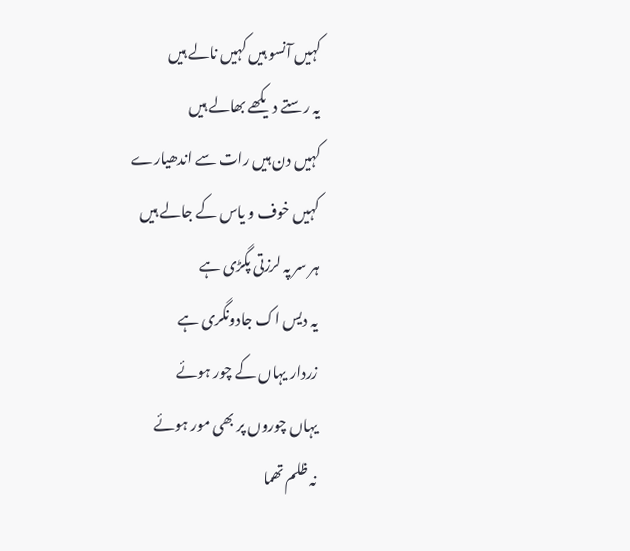کہیں آنسو ہیں کہیں نالے ہیں
یہ رستے دیکھے بھالے ہیں
کہیں دن ہیں رات سے اندھیارے
کہیں خوف و یاس کے جالے ہیں
ہر سر پہ لرزتی پگڑی ہے
یہ دیس اک جادونگری ہے
زردار یہاں کے چور ہوئے
یہاں چوروں پر بھی مور ہوئے
نہ ظلم تھما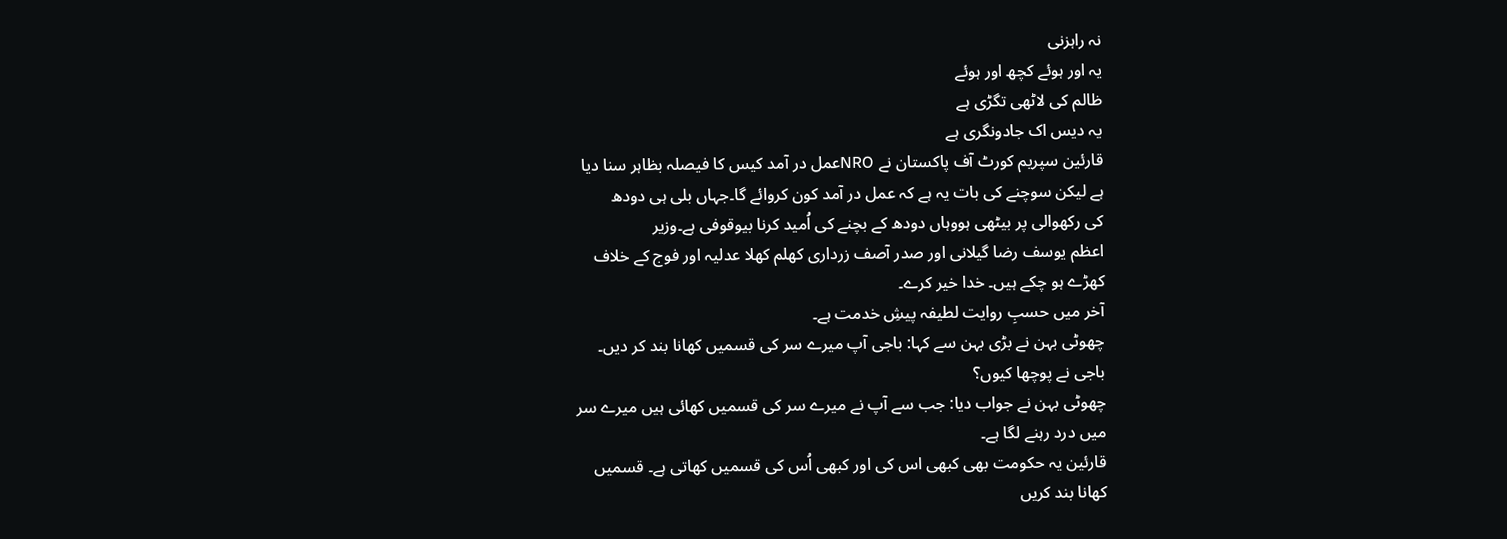نہ راہزنی
یہ اور ہوئے کچھ اور ہوئے
ظالم کی لاٹھی تگڑی ہے
یہ دیس اک جادونگری ہے
قارئین سپریم کورٹ آف پاکستان نے NROعمل در آمد کیس کا فیصلہ بظاہر سنا دیا
ہے لیکن سوچنے کی بات یہ ہے کہ عمل در آمد کون کروائے گا۔جہاں بلی ہی دودھ
کی رکھوالی پر بیٹھی ہووہاں دودھ کے بچنے کی اُمید کرنا بیوقوفی ہے۔وزیر
اعظم یوسف رضا گیلانی اور صدر آصف زرداری کھلم کھلا عدلیہ اور فوج کے خلاف
کھڑے ہو چکے ہیں۔ خدا خیر کرے۔
آخر میں حسبِ روایت لطیفہ پیشِ خدمت ہے۔
چھوٹی بہن نے بڑی بہن سے کہا: باجی آپ میرے سر کی قسمیں کھانا بند کر دیں۔
باجی نے پوچھا کیوں؟
چھوٹی بہن نے جواب دیا: جب سے آپ نے میرے سر کی قسمیں کھائی ہیں میرے سر
میں درد رہنے لگا ہے۔
قارئین یہ حکومت بھی کبھی اس کی اور کبھی اُس کی قسمیں کھاتی ہے۔ قسمیں
کھانا بند کریں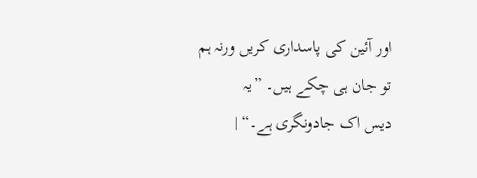اور آئین کی پاسداری کریں ورنہ ہم تو جان ہی چکے ہیں۔ ”یہ
دیس اک جادونگری ہے۔“ |